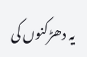یہ دھڑکنوں کی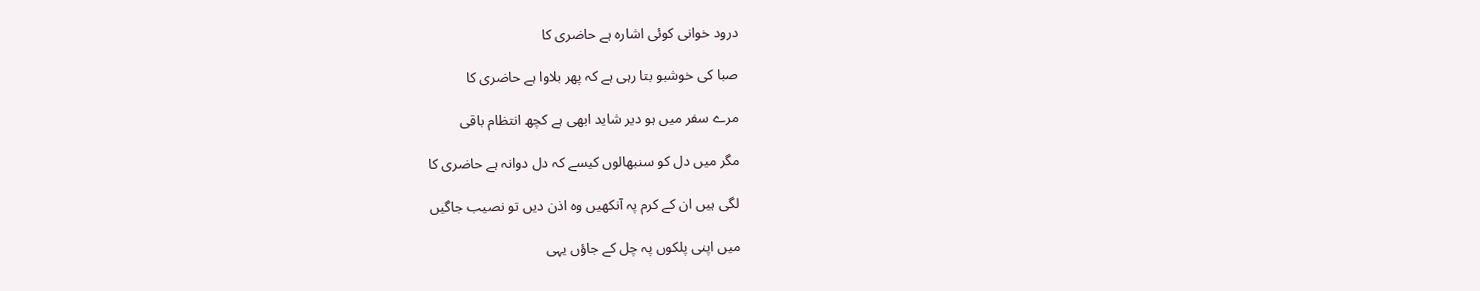درود خوانی کوئی اشارہ ہے حاضری کا

صبا کی خوشبو بتا رہی ہے کہ پھر بلاوا ہے حاضری کا

مرے سفر میں ہو دیر شاید ابھی ہے کچھ انتظام باقی

مگر میں دل کو سنبھالوں کیسے کہ دل دوانہ ہے حاضری کا

لگی ہیں ان کے کرم پہ آنکھیں وہ اذن دیں تو نصیب جاگیں

میں اپنی پلکوں پہ چل کے جاؤں یہی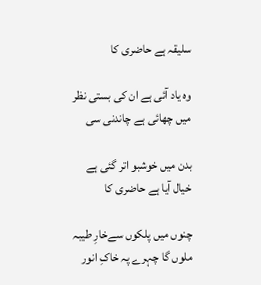سلیقہ ہے حاضری کا

وہ یاد آئی ہے ان کی بستی نظر میں چھائی ہے چاندنی سی

بدن میں خوشبو اتر گئی ہے خیال آیا ہے حاضری کا

چنوں میں پلکوں سےخارِ طیبہ ملوں گا چہرے پہ خاکِ انور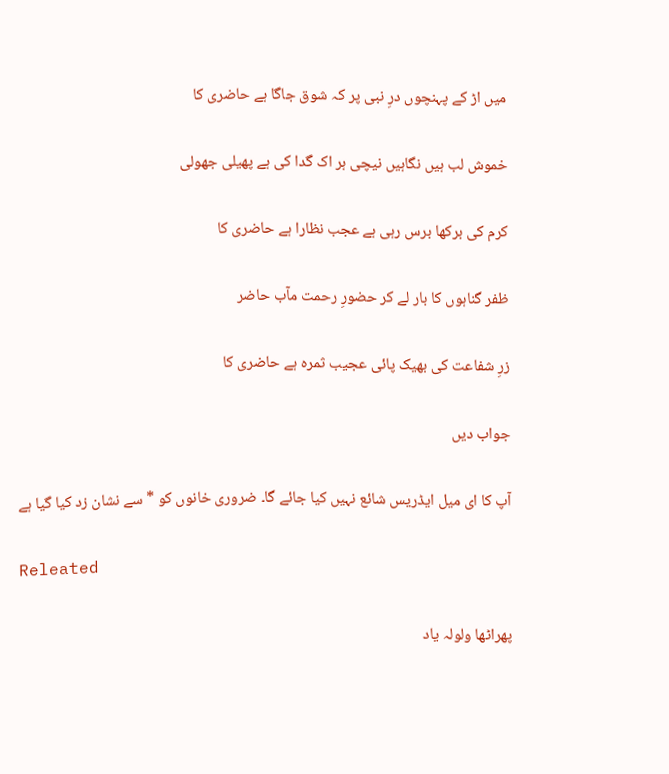میں اڑ کے پہنچوں درِ نبی پر کہ شوق جاگا ہے حاضری کا

خموش لب ہیں نگاہیں نیچی ہر اک گدا کی ہے پھیلی جھولی

کرم کی برکھا برس رہی ہے عجب نظارا ہے حاضری کا

ظفر گناہوں کا بار لے کر حضورِ رحمت مآب حاضر

زرِ شفاعت کی بھیک پائی عجیب ثمرہ ہے حاضری کا

جواب دیں

آپ کا ای میل ایڈریس شائع نہیں کیا جائے گا۔ ضروری خانوں کو * سے نشان زد کیا گیا ہے

Releated

پھراٹھا ولولہ یاد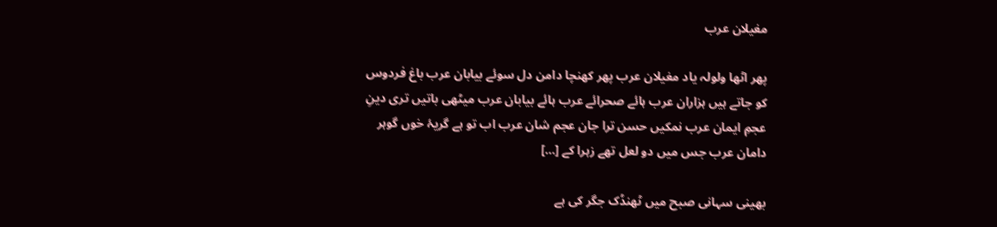مغیلان عرب

پھر اٹھا ولولہ یاد مغیلان عرب پھر کھنچا دامن دل سوئے بیابان عرب باغ فردوس کو جاتے ہیں ہزاران عرب ہائے صحرائے عرب ہائے بیابان عرب میٹھی باتیں تری دینِ عجمِ ایمان عرب نمکیں حسن ترا جان عجم شان عرب اب تو ہے گریۂ خوں گوہر دامان عرب جس میں دو لعل تھے زہرا کے […]

بھینی سہانی صبح میں ٹھنڈک جگر کی ہے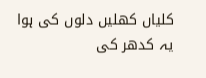کلیاں کھلیں دلوں کی ہوا یہ کدھر کی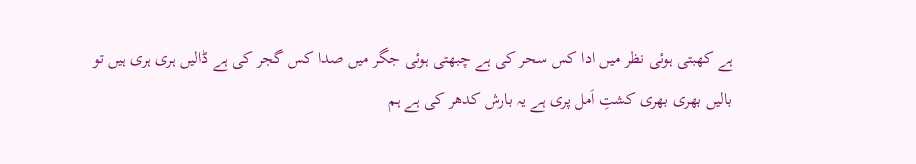ہے کھبتی ہوئی نظر میں ادا کس سحر کی ہے چبھتی ہوئی جگر میں صدا کس گجر کی ہے ڈالیں ہری ہری ہیں تو بالیں بھری بھری کشتِ اَمل پری ہے یہ بارش کدھر کی ہے ہم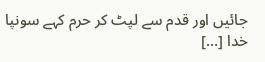جائیں اور قدم سے لپٹ کر حرم کہے سونپا خدا […]